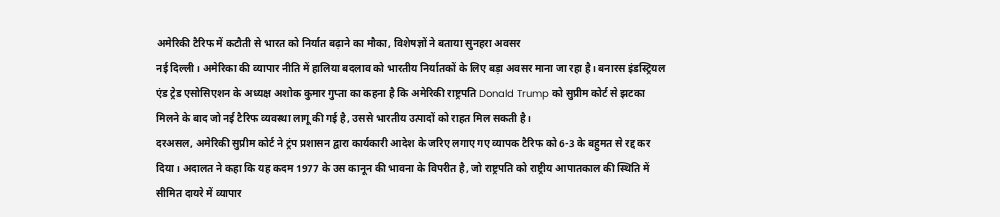अमेरिकी टैरिफ में कटौती से भारत को निर्यात बढ़ाने का मौका, विशेषज्ञों ने बताया सुनहरा अवसर
नई दिल्ली। अमेरिका की व्यापार नीति में हालिया बदलाव को भारतीय निर्यातकों के लिए बड़ा अवसर माना जा रहा है। बनारस इंडस्ट्रियल एंड ट्रेड एसोसिएशन के अध्यक्ष अशोक कुमार गुप्ता का कहना है कि अमेरिकी राष्ट्रपति Donald Trump को सुप्रीम कोर्ट से झटका मिलने के बाद जो नई टैरिफ व्यवस्था लागू की गई है, उससे भारतीय उत्पादों को राहत मिल सकती है।
दरअसल, अमेरिकी सुप्रीम कोर्ट ने ट्रंप प्रशासन द्वारा कार्यकारी आदेश के जरिए लगाए गए व्यापक टैरिफ को 6-3 के बहुमत से रद्द कर दिया। अदालत ने कहा कि यह कदम 1977 के उस कानून की भावना के विपरीत है, जो राष्ट्रपति को राष्ट्रीय आपातकाल की स्थिति में सीमित दायरे में व्यापार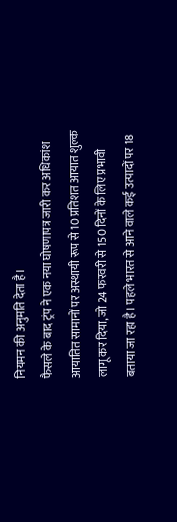नियमन की अनुमति देता है।
फैसले के बाद ट्रंप ने एक नया घोषणापत्र जारी कर अधिकांश आयातित सामानों पर अस्थायी रूप से 10 प्रतिशत आयात शुल्क लागू कर दिया, जो 24 फरवरी से 150 दिनों के लिए प्रभावी बताया जा रहा है। पहले भारत से आने वाले कई उत्पादों पर 18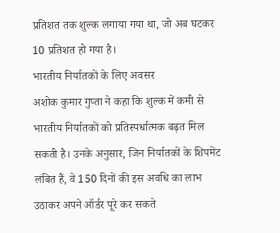प्रतिशत तक शुल्क लगाया गया था, जो अब घटकर 10 प्रतिशत हो गया है।
भारतीय निर्यातकों के लिए अवसर
अशोक कुमार गुप्ता ने कहा कि शुल्क में कमी से भारतीय निर्यातकों को प्रतिस्पर्धात्मक बढ़त मिल सकती है। उनके अनुसार, जिन निर्यातकों के शिपमेंट लंबित हैं, वे 150 दिनों की इस अवधि का लाभ उठाकर अपने ऑर्डर पूरे कर सकते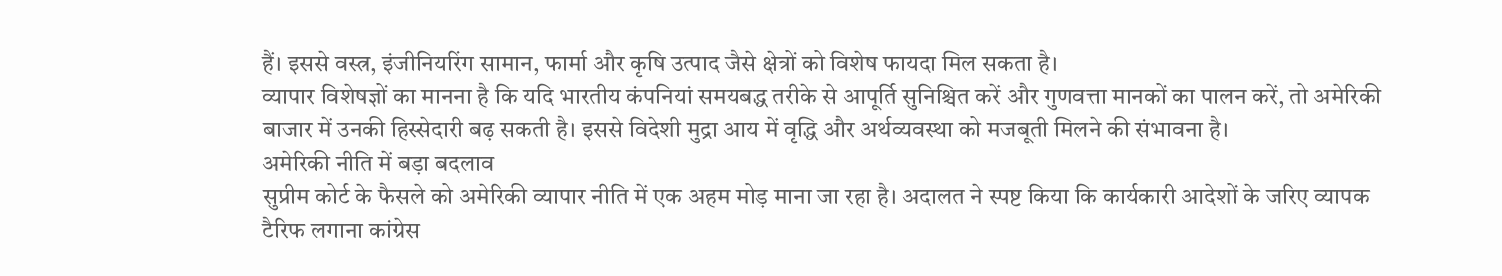हैं। इससे वस्त्र, इंजीनियरिंग सामान, फार्मा और कृषि उत्पाद जैसे क्षेत्रों को विशेष फायदा मिल सकता है।
व्यापार विशेषज्ञों का मानना है कि यदि भारतीय कंपनियां समयबद्ध तरीके से आपूर्ति सुनिश्चित करें और गुणवत्ता मानकों का पालन करें, तो अमेरिकी बाजार में उनकी हिस्सेदारी बढ़ सकती है। इससे विदेशी मुद्रा आय में वृद्धि और अर्थव्यवस्था को मजबूती मिलने की संभावना है।
अमेरिकी नीति में बड़ा बदलाव
सुप्रीम कोर्ट के फैसले को अमेरिकी व्यापार नीति में एक अहम मोड़ माना जा रहा है। अदालत ने स्पष्ट किया कि कार्यकारी आदेशों के जरिए व्यापक टैरिफ लगाना कांग्रेस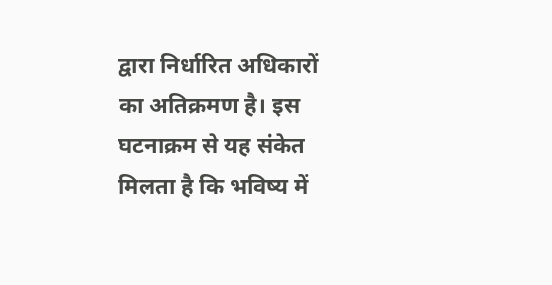द्वारा निर्धारित अधिकारों का अतिक्रमण है। इस घटनाक्रम से यह संकेत मिलता है कि भविष्य में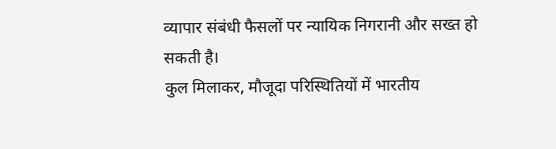व्यापार संबंधी फैसलों पर न्यायिक निगरानी और सख्त हो सकती है।
कुल मिलाकर, मौजूदा परिस्थितियों में भारतीय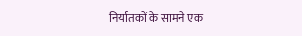निर्यातकों के सामने एक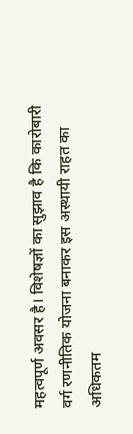महत्वपूर्ण अवसर है। विशेषज्ञों का सुझाव है कि कारोबारी वर्ग रणनीतिक योजना बनाकर इस अस्थायी राहत का अधिकतम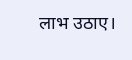लाभ उठाए।